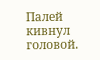Палей кивнул головой.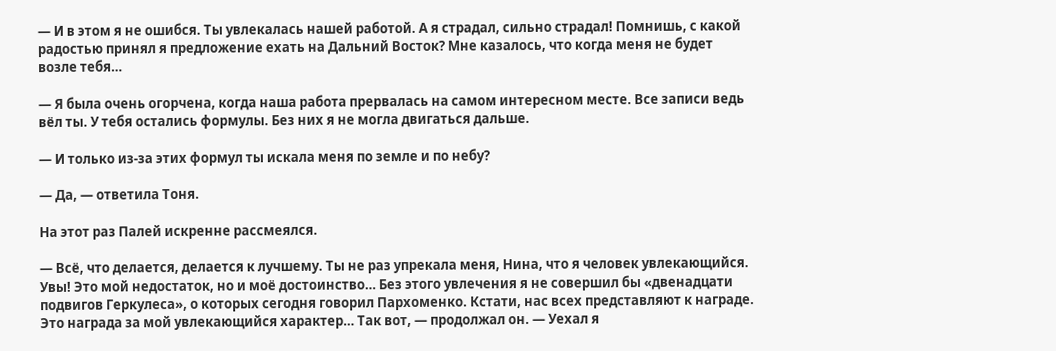— И в этом я не ошибся. Ты увлекалась нашей работой. А я страдал, сильно страдал! Помнишь, с какой радостью принял я предложение ехать на Дальний Восток? Мне казалось, что когда меня не будет возле тебя…

— Я была очень огорчена, когда наша работа прервалась на самом интересном месте. Все записи ведь вёл ты. У тебя остались формулы. Без них я не могла двигаться дальше.

— И только из-за этих формул ты искала меня по земле и по небу?

— Да, — ответила Тоня.

На этот раз Палей искренне рассмеялся.

— Всё, что делается, делается к лучшему. Ты не раз упрекала меня, Нина, что я человек увлекающийся. Увы! Это мой недостаток, но и моё достоинство… Без этого увлечения я не совершил бы «двенадцати подвигов Геркулеса», о которых сегодня говорил Пархоменко. Кстати, нас всех представляют к награде. Это награда за мой увлекающийся характер… Так вот, — продолжал он. — Уехал я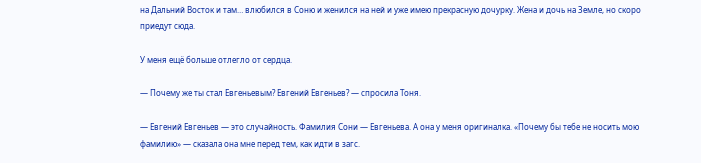на Дальний Восток и там… влюбился в Соню и женился на ней и уже имею прекрасную дочурку. Жена и дочь на Земле, но скоро приедут сюда.

У меня ещё больше отлегло от сердца.

— Почему же ты стал Евгеньевым? Евгений Евгеньев? — спросила Тоня.

— Евгений Евгеньев — это случайность. Фамилия Сони — Евгеньева. А она у меня оригиналка. «Почему бы тебе не носить мою фамилию» — сказала она мне перед тем, как идти в загс.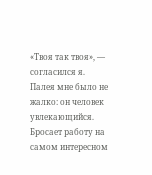«Твоя так твоя», — согласился я. Палея мне было не жалко: он человек увлекающийся. Бросает работу на самом интересном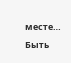месте… Быть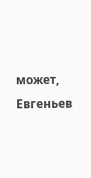может, Евгеньев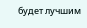будет лучшим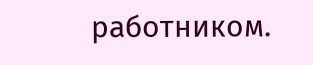работником.